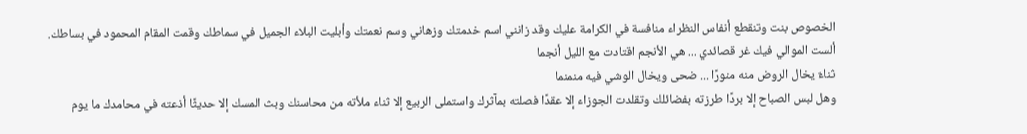الخصوص بنت وتنقطع أنفاس النظراء منافسة في الكرامة عليك وقد زانني اسم خدمتك وزهاني وسم نعمتك وأبليت البلاء الجميل في سماطك وقمت المقام المحمود في بساطك.
ألست الموالي فيك غر قصائدي ... هي الأنجم اقتادت مع الليل أنجما
ثناءٌ يخال الروض منه منورًا ... ضحى ويخال الوشي فيه منمنما
وهل لبس الصباح إلا بردًا طرزته بفضائلك وتقلدت الجوزاء إلا عقدًا فصلته بمآثرك واستملى الربيع إلا ثناء ملأته من محاسنك وبث المسك إلا حديثًا أذعته في محامدك ما يوم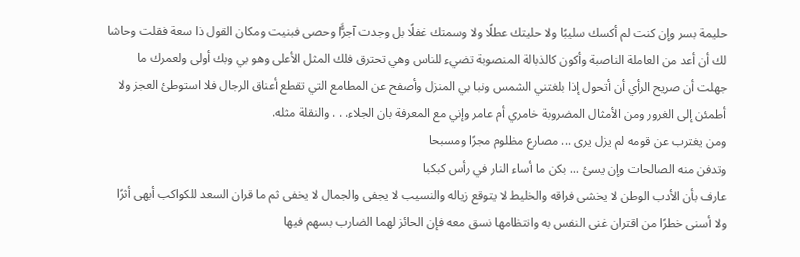حليمة بسر وإن كنت لم أكسك سليبًا ولا حليتك عطلًا ولا وسمتك غفلًا بل وجدت آجرًَّا وحصى فبنيت ومكان القول ذا سعة فقلت وحاشا لك أن أعد من العاملة الناصبة وأكون كالذبالة المنصوبة تضيء للناس وهي تحترق فلك المثل الأعلى وهو بي وبك أولى ولعمرك ما جهلت أن صريح الرأي أن أتحول إذا بلغتني الشمس ونبا بي المنزل وأصفح عن المطامع التي تقطع أعناق الرجال فلا استوطئ العجز ولا أطمئن إلى الغرور ومن الأمثال المضروبة خامري أم عامر وإني مع المعرفة بان الجلاء. . . والنقلة مثله.
ومن يغترب عن قومه لم يزل يرى ... مصارع مظلوم مجرًا ومسبحا
وتدفن منه الصالحات وإن يسئ ... بكن ما أساء النار في رأس كبكبا
عارف بأن الأدب الوطن لا يخشى فراقه والخليط لا يتوقع زياله والنسيب لا يجفى والجمال لا يخفى ثم ما قران السعد للكواكب أبهى أثرًا ولا أسنى خطرًا من اقتران غنى النفس به وانتظامها نسق معه فإن الحائز لهما الضارب بسهم فيها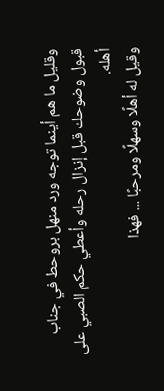وقليل ما هم أينما توجه ورد منهل بروحط في جناب قبول وضوحك قبل إنزال رحله وأعطي حكم الصبي على أهله.
وقيل له أهلًا وسهلًا ومرحبًا ... فهذا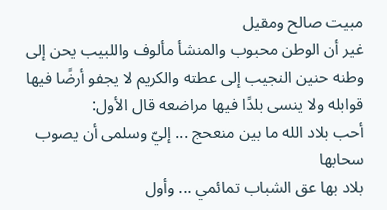مبيت صالح ومقيل
غير أن الوطن محبوب والمنشأ مألوف واللبيب يحن إلى وطنه حنين النجيب إلى عطته والكريم لا يجفو أرضًا فيها قوابله ولا ينسى بلدًا فيها مراضعه قال الأول:
أحب بلاد الله ما بين منعحج ... إليّ وسلمى أن يصوب سحابها
بلاد بها عق الشباب تمائمي ... وأول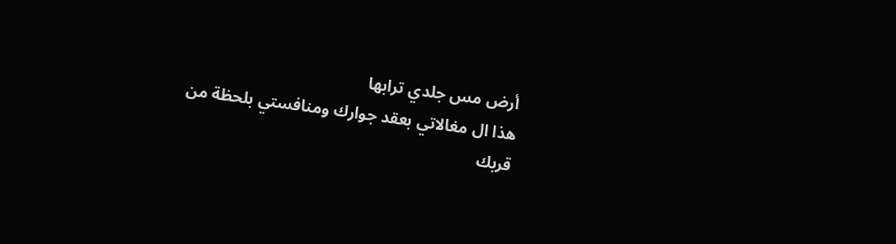أرض مس جلدي ترابها
هذا ال مغالاتي بعقد جوارك ومنافستي بلحظة من قربك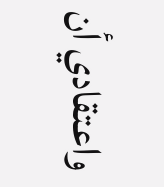واعتقادي أن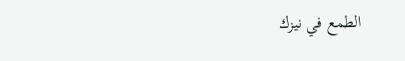الطمع في نيزك